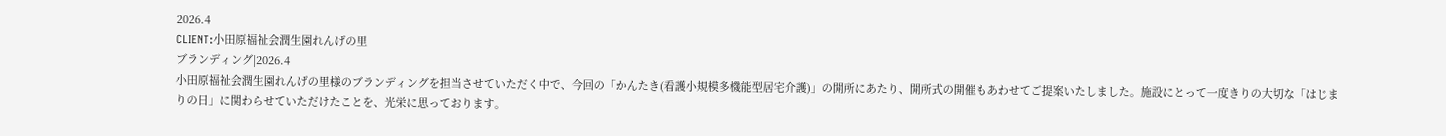2026.4
CLIENT:小田原福祉会潤生園れんげの里
ブランディング|2026.4
小田原福祉会潤生園れんげの里様のブランディングを担当させていただく中で、今回の「かんたき(看護小規模多機能型居宅介護)」の開所にあたり、開所式の開催もあわせてご提案いたしました。施設にとって一度きりの大切な「はじまりの日」に関わらせていただけたことを、光栄に思っております。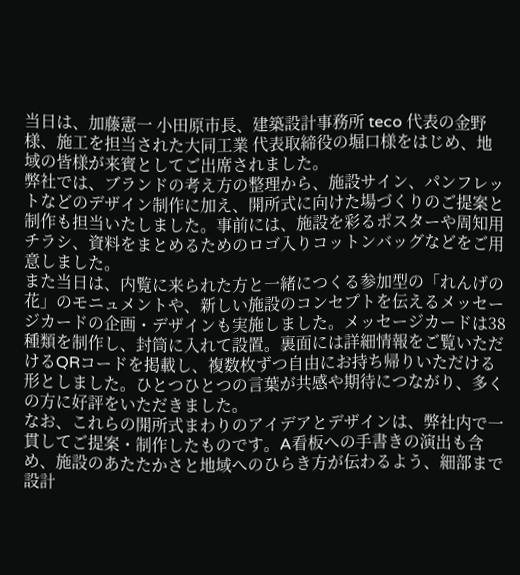当日は、加藤憲一 小田原市長、建築設計事務所 teco 代表の金野様、施工を担当された大同工業 代表取締役の堀口様をはじめ、地域の皆様が来賓としてご出席されました。
弊社では、ブランドの考え方の整理から、施設サイン、パンフレットなどのデザイン制作に加え、開所式に向けた場づくりのご提案と制作も担当いたしました。事前には、施設を彩るポスターや周知用チラシ、資料をまとめるためのロゴ入りコットンバッグなどをご用意しました。
また当日は、内覧に来られた方と一緒につくる参加型の「れんげの花」のモニュメントや、新しい施設のコンセプトを伝えるメッセージカードの企画・デザインも実施しました。メッセージカードは38種類を制作し、封筒に入れて設置。裏面には詳細情報をご覧いただけるQRコードを掲載し、複数枚ずつ自由にお持ち帰りいただける形としました。ひとつひとつの言葉が共感や期待につながり、多くの方に好評をいただきました。
なお、これらの開所式まわりのアイデアとデザインは、弊社内で一貫してご提案・制作したものです。A看板への手書きの演出も含め、施設のあたたかさと地域へのひらき方が伝わるよう、細部まで設計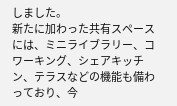しました。
新たに加わった共有スペースには、ミニライブラリー、コワーキング、シェアキッチン、テラスなどの機能も備わっており、今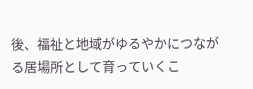後、福祉と地域がゆるやかにつながる居場所として育っていくこ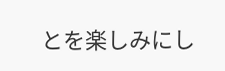とを楽しみにし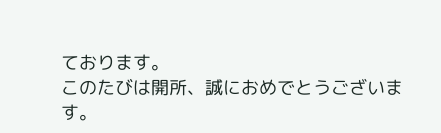ております。
このたびは開所、誠におめでとうございます。